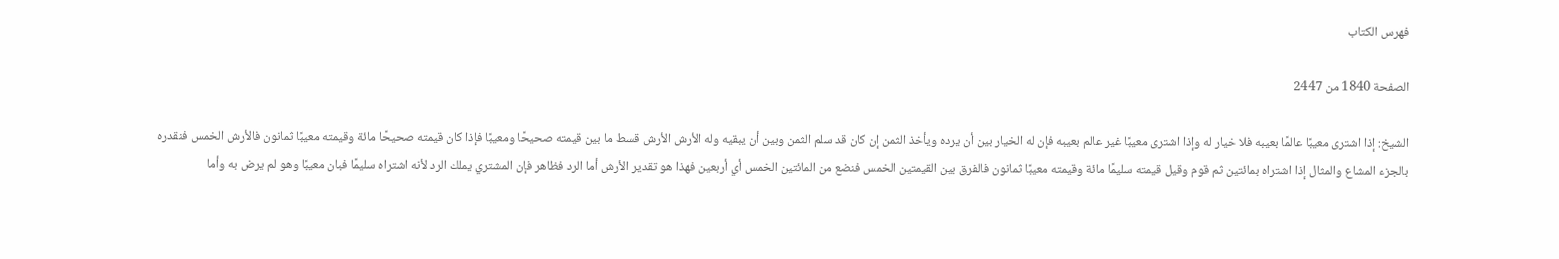فهرس الكتاب

الصفحة 1840 من 2447

الشيخ: إذا اشترى معيبًا عالمًا بعيبه فلا خيار له وإذا اشترى معيبًا غير عالم بعيبه فإن له الخيار بين أن يرده ويأخذ الثمن إن كان قد سلم الثمن وبين أن يبقيه وله الأرش الأرش قسط ما بين قيمته صحيحًا ومعيبًا فإذا كان قيمته صحيحًا مائة وقيمته معيبًا ثمانون فالأرش الخمس فنقدره بالجزء المشاع والمثال إذا اشتراه بمائتين ثم قوم وقيل قيمته سليمًا مائة وقيمته معيبًا ثمانون فالفرق بين القيمتين الخمس فنضع من المائتين الخمس أي أربعين فهذا هو تقدير الأرش أما الرد فظاهر فإن المشتري يملك الرد لأنه اشتراه سليمًا فبان معيبًا وهو لم يرض به وأما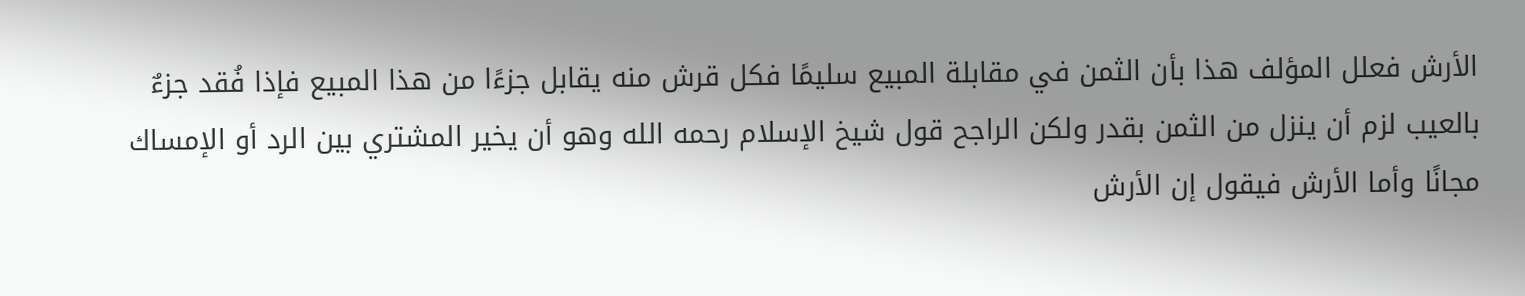الأرش فعلل المؤلف هذا بأن الثمن في مقابلة المبيع سليمًا فكل قرش منه يقابل جزءًا من هذا المبيع فإذا فُقد جزءٌ بالعيب لزم أن ينزل من الثمن بقدر ولكن الراجح قول شيخ الإسلام رحمه الله وهو أن يخير المشتري بين الرد أو الإمساك مجانًا وأما الأرش فيقول إن الأرش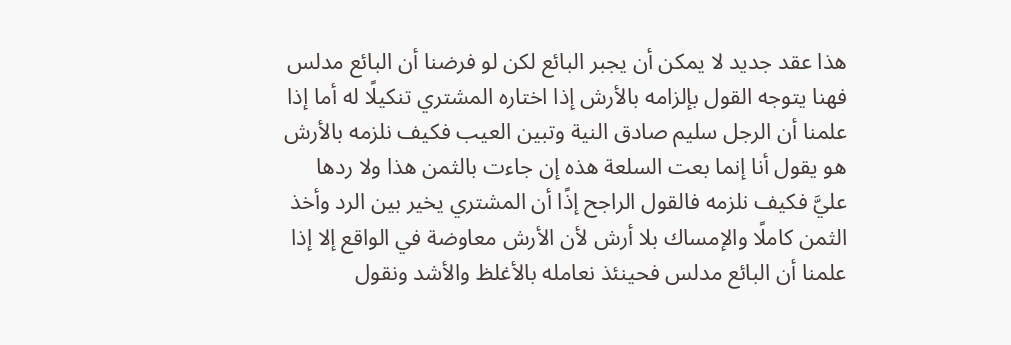هذا عقد جديد لا يمكن أن يجبر البائع لكن لو فرضنا أن البائع مدلس فهنا يتوجه القول بإلزامه بالأرش إذا اختاره المشتري تنكيلًا له أما إذا علمنا أن الرجل سليم صادق النية وتبين العيب فكيف نلزمه بالأرش هو يقول أنا إنما بعت السلعة هذه إن جاءت بالثمن هذا ولا ردها عليَّ فكيف نلزمه فالقول الراجح إذًا أن المشتري يخير بين الرد وأخذ الثمن كاملًا والإمساك بلا أرش لأن الأرش معاوضة في الواقع إلا إذا علمنا أن البائع مدلس فحينئذ نعامله بالأغلظ والأشد ونقول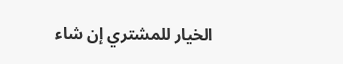الخيار للمشتري إن شاء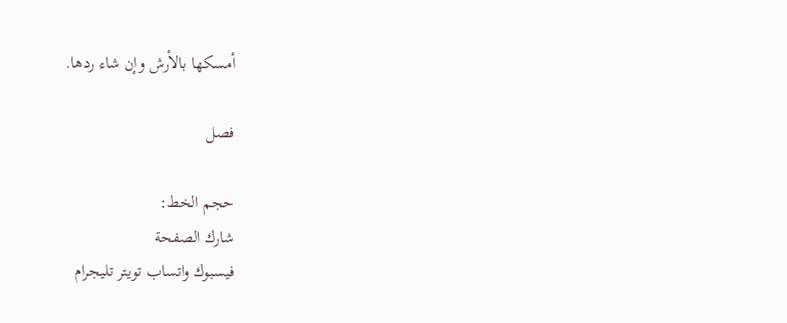أمسكها بالأرش وإن شاء ردها.

فصل

حجم الخط:
شارك الصفحة
فيسبوك واتساب تويتر تليجرام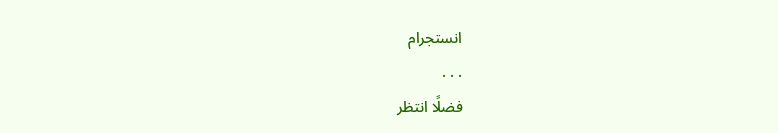انستجرام
. . .
فضلًا انتظر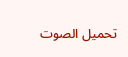تحميل الصوت